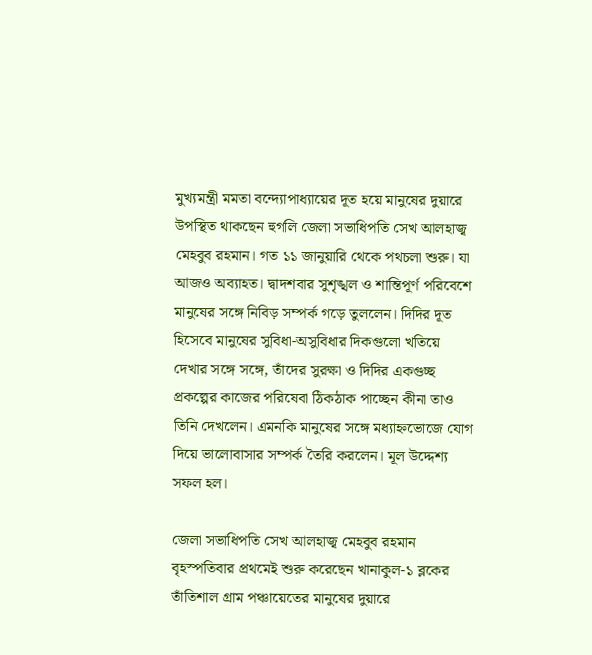মুখ্যমন্ত্রী মমতা বন্দ্যোপাধ্যায়ের দূত হয়ে মানুষের দুয়ারে উপস্থিত থাকছেন হুগলি জেলা সভাধিপতি সেখ আলহাজ্ব মেহবুব রহমান। গত ১১ জানুয়ারি থেকে পথচলা শুরু। যা আজও অব্যাহত। দ্বাদশবার সুশৃঙ্খল ও শান্তিপূর্ণ পরিবেশে মানুষের সঙ্গে নিবিড় সম্পর্ক গড়ে তুললেন। দিদির দূত হিসেবে মানুষের সুবিধা-অসুবিধার দিকগুলো খতিয়ে দেখার সঙ্গে সঙ্গে, তাঁদের সুরক্ষা ও দিদির একগুচ্ছ প্রকল্পের কাজের পরিষেবা ঠিকঠাক পাচ্ছেন কীনা তাও তিনি দেখলেন। এমনকি মানুষের সঙ্গে মধ্যাহ্নভোজে যোগ দিয়ে ভালোবাসার সম্পর্ক তৈরি করলেন। মূল উদ্দেশ্য সফল হল।

জেলা সভাধিপতি সেখ আলহাজ্ব মেহবুব রহমান বৃহস্পতিবার প্রথমেই শুরু করেছেন খানাকুল-১ ব্লকের তাঁতিশাল গ্ৰাম পঞ্চায়েতের মানুষের দুয়ারে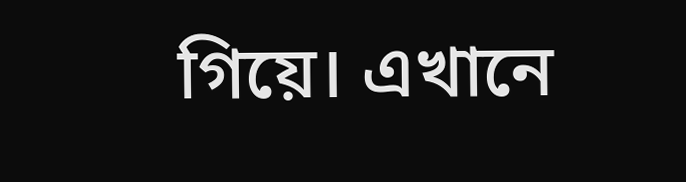গিয়ে। এখানে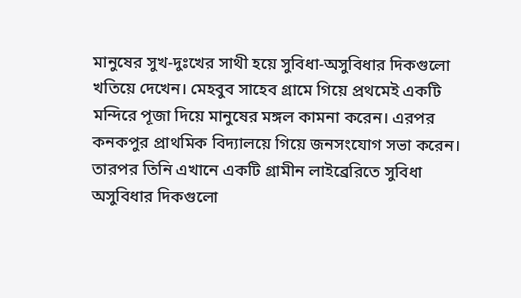মানুষের সুখ-দুঃখের সাথী হয়ে সুবিধা-অসুবিধার দিকগুলো খতিয়ে দেখেন। মেহবুব সাহেব গ্ৰামে গিয়ে প্রথমেই একটি মন্দিরে পূজা দিয়ে মানুষের মঙ্গল কামনা করেন। এরপর কনকপুর প্রাথমিক বিদ্যালয়ে গিয়ে জনসংযোগ সভা করেন। তারপর তিনি এখানে একটি গ্ৰামীন লাইব্রেরিতে সুবিধা অসুবিধার দিকগুলো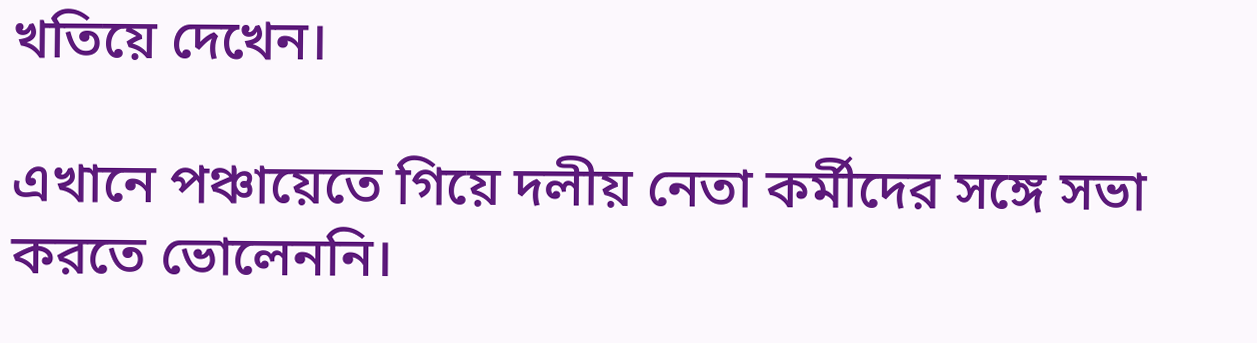খতিয়ে দেখেন।

এখানে পঞ্চায়েতে গিয়ে দলীয় নেতা কর্মীদের সঙ্গে সভা করতে ভোলেননি।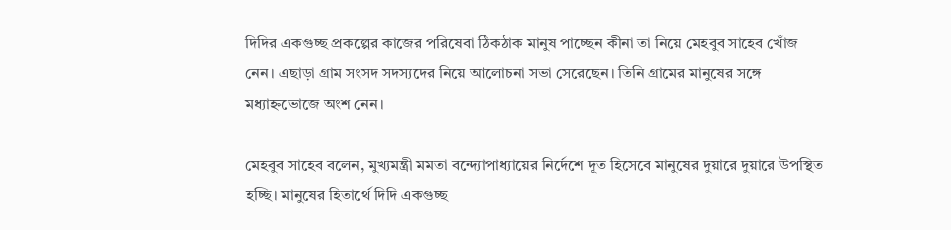দিদির একগুচ্ছ প্রকল্পের কাজের পরিষেবা ঠিকঠাক মানুষ পাচ্ছেন কীনা তা নিয়ে মেহবুব সাহেব খোঁজ নেন। এছাড়া গ্ৰাম সংসদ সদস্যদের নিয়ে আলোচনা সভা সেরেছেন। তিনি গ্ৰামের মানুষের সঙ্গে মধ্যাহ্নভোজে অংশ নেন।

মেহবুব সাহেব বলেন, মুখ্যমন্ত্রী মমতা বন্দ্যোপাধ্যায়ের নির্দেশে দূত হিসেবে মানুষের দুয়ারে দুয়ারে উপস্থিত হচ্ছি। মানুষের হিতার্থে দিদি একগুচ্ছ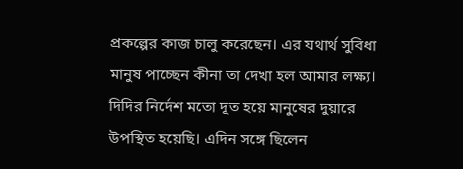প্রকল্পের কাজ চালু করেছেন। এর যথার্থ সুবিধা মানুষ পাচ্ছেন কীনা তা দেখা হল আমার লক্ষ্য। দিদির নির্দেশ মতো দূত হয়ে মানুষের দুয়ারে উপস্থিত হয়েছি। এদিন সঙ্গে ছিলেন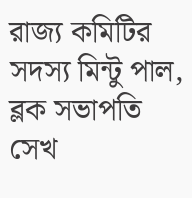রাজ্য কমিটির সদস্য মিন্টু পাল, ব্লক সভাপতি সেখ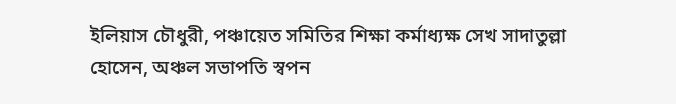ইলিয়াস চৌধুরী, পঞ্চায়েত সমিতির শিক্ষা কর্মাধ্যক্ষ সেখ সাদাতুল্লা হোসেন, অঞ্চল সভাপতি স্বপন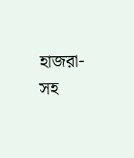হাজরা-সহ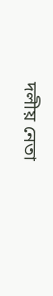দলীয় নেতা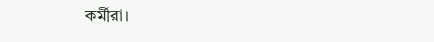কর্মীরা।